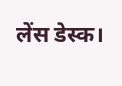लेंस डेस्क।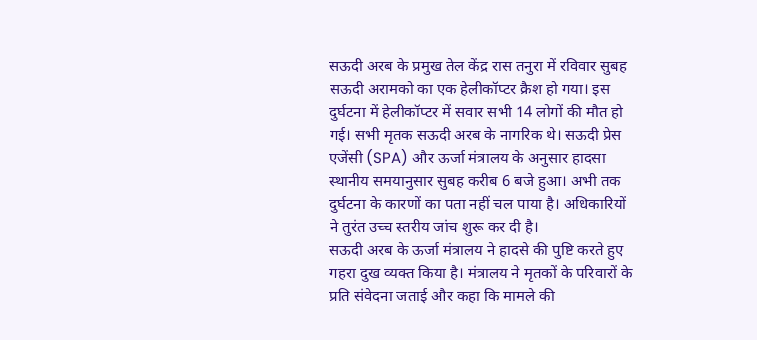सऊदी अरब के प्रमुख तेल केंद्र रास तनुरा में रविवार सुबह सऊदी अरामको का एक हेलीकॉप्टर क्रैश हो गया। इस दुर्घटना में हेलीकॉप्टर में सवार सभी 14 लोगों की मौत हो गई। सभी मृतक सऊदी अरब के नागरिक थे। सऊदी प्रेस एजेंसी (SPA) और ऊर्जा मंत्रालय के अनुसार हादसा स्थानीय समयानुसार सुबह करीब 6 बजे हुआ। अभी तक दुर्घटना के कारणों का पता नहीं चल पाया है। अधिकारियों ने तुरंत उच्च स्तरीय जांच शुरू कर दी है।
सऊदी अरब के ऊर्जा मंत्रालय ने हादसे की पुष्टि करते हुए गहरा दुख व्यक्त किया है। मंत्रालय ने मृतकों के परिवारों के प्रति संवेदना जताई और कहा कि मामले की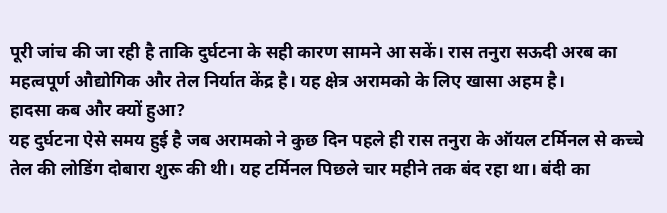पूरी जांच की जा रही है ताकि दुर्घटना के सही कारण सामने आ सकें। रास तनुरा सऊदी अरब का महत्वपूर्ण औद्योगिक और तेल निर्यात केंद्र है। यह क्षेत्र अरामको के लिए खासा अहम है।
हादसा कब और क्यों हुआ?
यह दुर्घटना ऐसे समय हुई है जब अरामको ने कुछ दिन पहले ही रास तनुरा के ऑयल टर्मिनल से कच्चे तेल की लोडिंग दोबारा शुरू की थी। यह टर्मिनल पिछले चार महीने तक बंद रहा था। बंदी का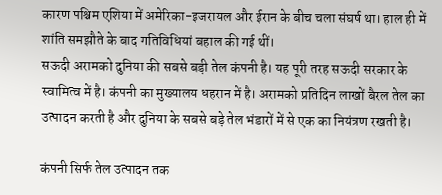कारण पश्चिम एशिया में अमेरिका-इजरायल और ईरान के बीच चला संघर्ष था। हाल ही में शांति समझौते के बाद गतिविधियां बहाल की गई थीं।
सऊदी अरामको दुनिया की सबसे बड़ी तेल कंपनी है। यह पूरी तरह सऊदी सरकार के स्वामित्व में है। कंपनी का मुख्यालय धहरान में है। अरामको प्रतिदिन लाखों बैरल तेल का उत्पादन करती है और दुनिया के सबसे बड़े तेल भंडारों में से एक का नियंत्रण रखती है।

कंपनी सिर्फ तेल उत्पादन तक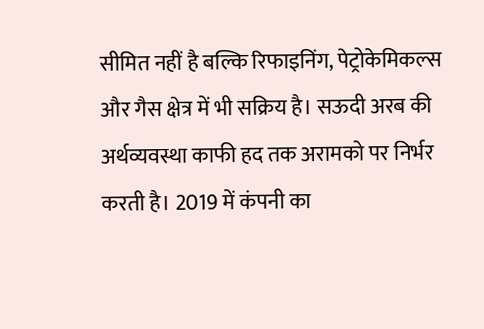सीमित नहीं है बल्कि रिफाइनिंग, पेट्रोकेमिकल्स और गैस क्षेत्र में भी सक्रिय है। सऊदी अरब की अर्थव्यवस्था काफी हद तक अरामको पर निर्भर करती है। 2019 में कंपनी का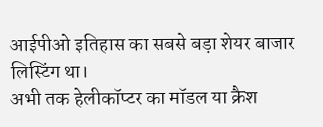आईपीओ इतिहास का सबसे बड़ा शेयर बाजार लिस्टिंग था।
अभी तक हेलीकॉप्टर का मॉडल या क्रैश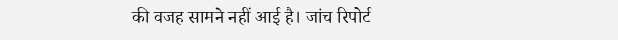की वजह सामने नहीं आई है। जांच रिपोर्ट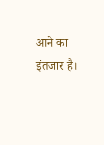आने का इंतजार है।